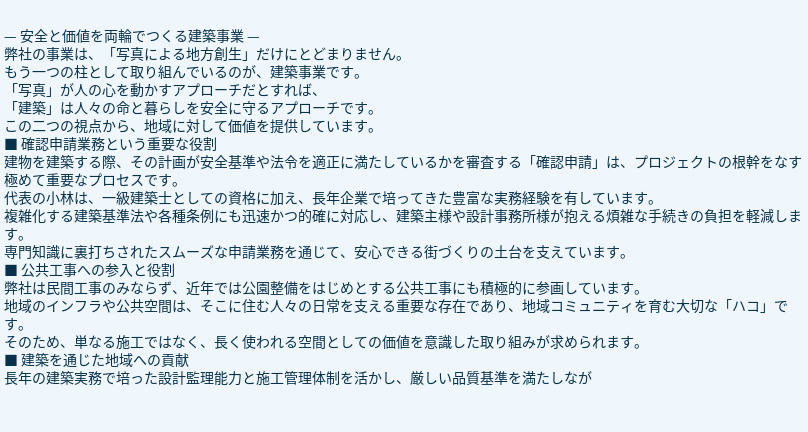— 安全と価値を両輪でつくる建築事業 —
弊社の事業は、「写真による地方創生」だけにとどまりません。
もう一つの柱として取り組んでいるのが、建築事業です。
「写真」が人の心を動かすアプローチだとすれば、
「建築」は人々の命と暮らしを安全に守るアプローチです。
この二つの視点から、地域に対して価値を提供しています。
■ 確認申請業務という重要な役割
建物を建築する際、その計画が安全基準や法令を適正に満たしているかを審査する「確認申請」は、プロジェクトの根幹をなす極めて重要なプロセスです。
代表の小林は、一級建築士としての資格に加え、長年企業で培ってきた豊富な実務経験を有しています。
複雑化する建築基準法や各種条例にも迅速かつ的確に対応し、建築主様や設計事務所様が抱える煩雑な手続きの負担を軽減します。
専門知識に裏打ちされたスムーズな申請業務を通じて、安心できる街づくりの土台を支えています。
■ 公共工事への参入と役割
弊社は民間工事のみならず、近年では公園整備をはじめとする公共工事にも積極的に参画しています。
地域のインフラや公共空間は、そこに住む人々の日常を支える重要な存在であり、地域コミュニティを育む大切な「ハコ」です。
そのため、単なる施工ではなく、長く使われる空間としての価値を意識した取り組みが求められます。
■ 建築を通じた地域への貢献
長年の建築実務で培った設計監理能力と施工管理体制を活かし、厳しい品質基準を満たしなが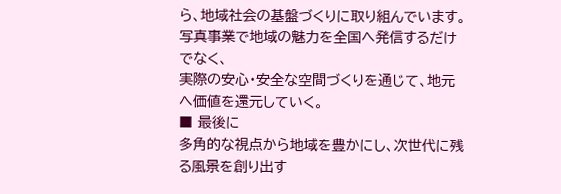ら、地域社会の基盤づくりに取り組んでいます。
写真事業で地域の魅力を全国へ発信するだけでなく、
実際の安心・安全な空間づくりを通じて、地元へ価値を還元していく。
■ 最後に
多角的な視点から地域を豊かにし、次世代に残る風景を創り出す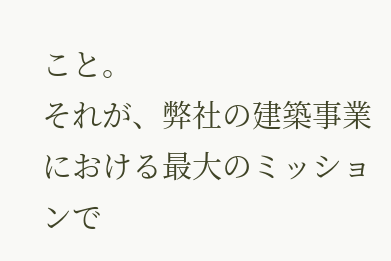こと。
それが、弊社の建築事業における最大のミッションで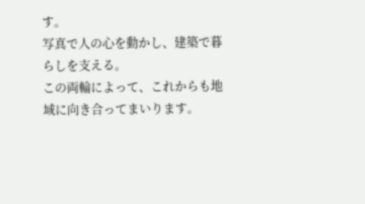す。
写真で人の心を動かし、建築で暮らしを支える。
この両輪によって、これからも地域に向き合ってまいります。